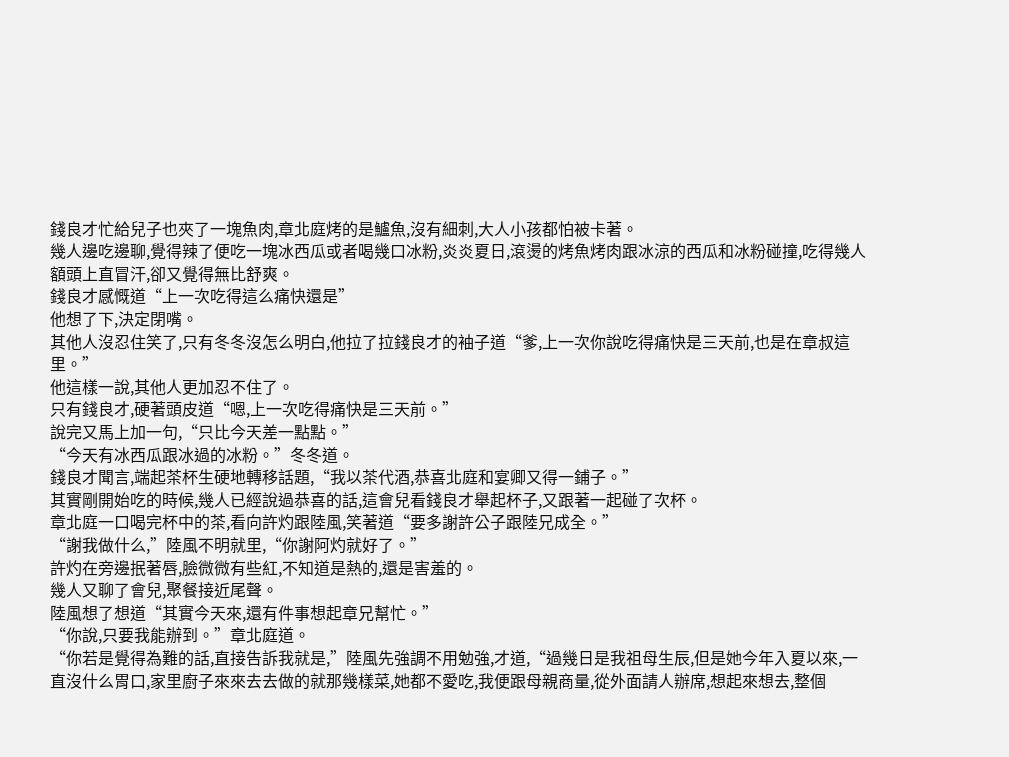錢良才忙給兒子也夾了一塊魚肉,章北庭烤的是鱸魚,沒有細刺,大人小孩都怕被卡著。
幾人邊吃邊聊,覺得辣了便吃一塊冰西瓜或者喝幾口冰粉,炎炎夏日,滾燙的烤魚烤肉跟冰涼的西瓜和冰粉碰撞,吃得幾人額頭上直冒汗,卻又覺得無比舒爽。
錢良才感慨道“上一次吃得這么痛快還是”
他想了下,決定閉嘴。
其他人沒忍住笑了,只有冬冬沒怎么明白,他拉了拉錢良才的袖子道“爹,上一次你說吃得痛快是三天前,也是在章叔這里。”
他這樣一說,其他人更加忍不住了。
只有錢良才,硬著頭皮道“嗯,上一次吃得痛快是三天前。”
說完又馬上加一句,“只比今天差一點點。”
“今天有冰西瓜跟冰過的冰粉。”冬冬道。
錢良才聞言,端起茶杯生硬地轉移話題,“我以茶代酒,恭喜北庭和宴卿又得一鋪子。”
其實剛開始吃的時候,幾人已經說過恭喜的話,這會兒看錢良才舉起杯子,又跟著一起碰了次杯。
章北庭一口喝完杯中的茶,看向許灼跟陸風,笑著道“要多謝許公子跟陸兄成全。”
“謝我做什么,”陸風不明就里,“你謝阿灼就好了。”
許灼在旁邊抿著唇,臉微微有些紅,不知道是熱的,還是害羞的。
幾人又聊了會兒,聚餐接近尾聲。
陸風想了想道“其實今天來,還有件事想起章兄幫忙。”
“你說,只要我能辦到。”章北庭道。
“你若是覺得為難的話,直接告訴我就是,”陸風先強調不用勉強,才道,“過幾日是我祖母生辰,但是她今年入夏以來,一直沒什么胃口,家里廚子來來去去做的就那幾樣菜,她都不愛吃,我便跟母親商量,從外面請人辦席,想起來想去,整個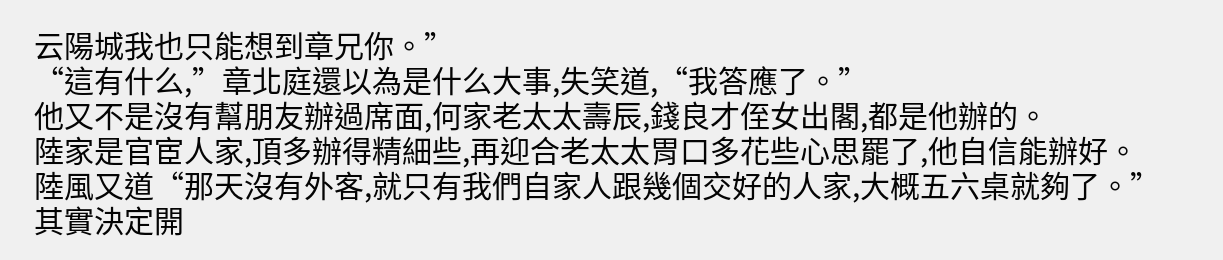云陽城我也只能想到章兄你。”
“這有什么,”章北庭還以為是什么大事,失笑道,“我答應了。”
他又不是沒有幫朋友辦過席面,何家老太太壽辰,錢良才侄女出閣,都是他辦的。
陸家是官宦人家,頂多辦得精細些,再迎合老太太胃口多花些心思罷了,他自信能辦好。
陸風又道“那天沒有外客,就只有我們自家人跟幾個交好的人家,大概五六桌就夠了。”
其實決定開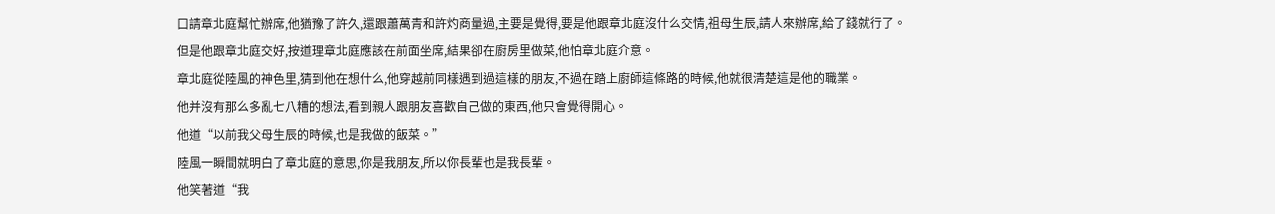口請章北庭幫忙辦席,他猶豫了許久,還跟蕭萬青和許灼商量過,主要是覺得,要是他跟章北庭沒什么交情,祖母生辰,請人來辦席,給了錢就行了。
但是他跟章北庭交好,按道理章北庭應該在前面坐席,結果卻在廚房里做菜,他怕章北庭介意。
章北庭從陸風的神色里,猜到他在想什么,他穿越前同樣遇到過這樣的朋友,不過在踏上廚師這條路的時候,他就很清楚這是他的職業。
他并沒有那么多亂七八糟的想法,看到親人跟朋友喜歡自己做的東西,他只會覺得開心。
他道“以前我父母生辰的時候,也是我做的飯菜。”
陸風一瞬間就明白了章北庭的意思,你是我朋友,所以你長輩也是我長輩。
他笑著道“我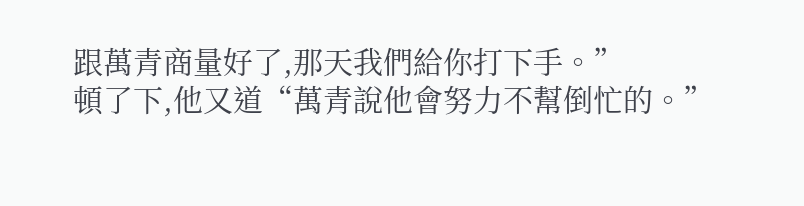跟萬青商量好了,那天我們給你打下手。”
頓了下,他又道“萬青說他會努力不幫倒忙的。”